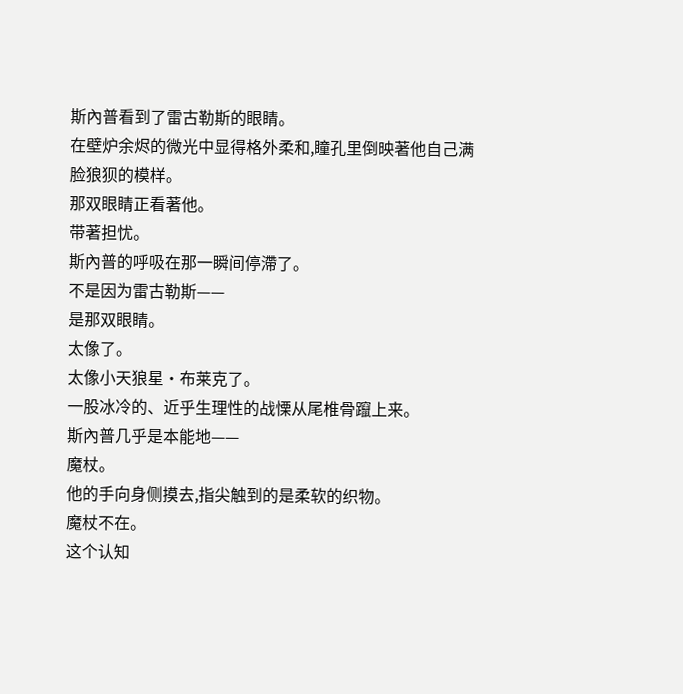斯內普看到了雷古勒斯的眼睛。
在壁炉余烬的微光中显得格外柔和,瞳孔里倒映著他自己满脸狼狈的模样。
那双眼睛正看著他。
带著担忧。
斯內普的呼吸在那一瞬间停滯了。
不是因为雷古勒斯——
是那双眼睛。
太像了。
太像小天狼星·布莱克了。
一股冰冷的、近乎生理性的战慄从尾椎骨躥上来。
斯內普几乎是本能地——
魔杖。
他的手向身侧摸去,指尖触到的是柔软的织物。
魔杖不在。
这个认知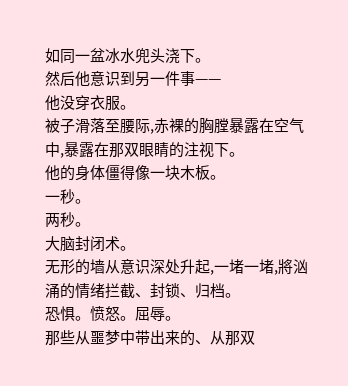如同一盆冰水兜头浇下。
然后他意识到另一件事——
他没穿衣服。
被子滑落至腰际,赤裸的胸膛暴露在空气中,暴露在那双眼睛的注视下。
他的身体僵得像一块木板。
一秒。
两秒。
大脑封闭术。
无形的墙从意识深处升起,一堵一堵,將汹涌的情绪拦截、封锁、归档。
恐惧。愤怒。屈辱。
那些从噩梦中带出来的、从那双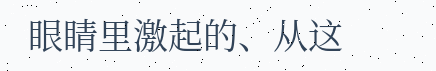眼睛里激起的、从这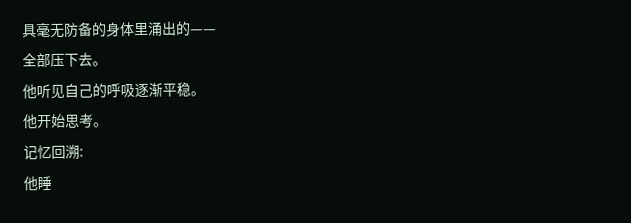具毫无防备的身体里涌出的——
全部压下去。
他听见自己的呼吸逐渐平稳。
他开始思考。
记忆回溯:
他睡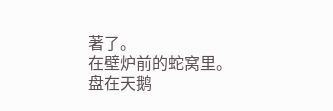著了。
在壁炉前的蛇窝里。
盘在天鹅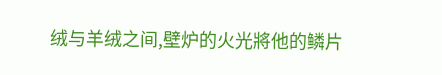绒与羊绒之间,壁炉的火光將他的鳞片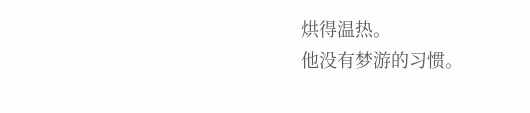烘得温热。
他没有梦游的习惯。